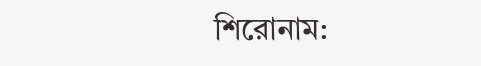শিরোনাম: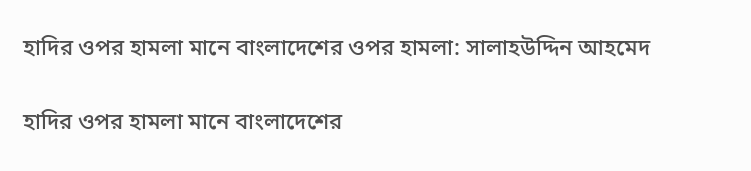হাদির ওপর হামলা মানে বাংলাদেশের ওপর হামলা: সালাহউদ্দিন আহমেদ

হাদির ওপর হামলা মানে বাংলাদেশের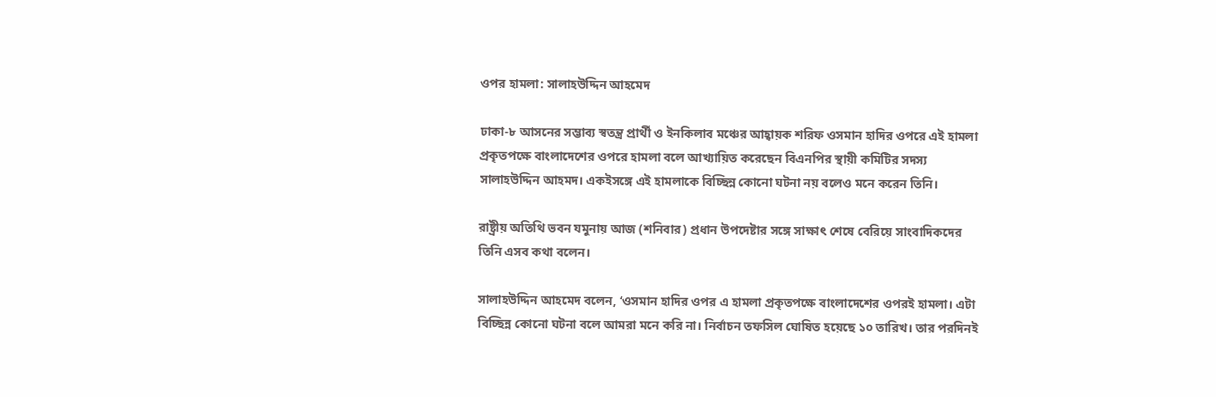ওপর হামলা: সালাহউদ্দিন আহমেদ

ঢাকা-৮ আসনের সম্ভাব্য স্বতন্ত্র প্রার্থী ও ইনকিলাব মঞ্চের আহ্বায়ক শরিফ ওসমান হাদির ওপরে এই হামলা প্রকৃতপক্ষে বাংলাদেশের ওপরে হামলা বলে আখ্যায়িত করেছেন বিএনপির স্থায়ী কমিটির সদস্য সালাহউদ্দিন আহমদ। একইসঙ্গে এই হামলাকে বিচ্ছিন্ন কোনো ঘটনা নয় বলেও মনে করেন তিনি।

রাষ্ট্রীয় অতিথি ভবন যমুনায় আজ (শনিবার) প্রধান উপদেষ্টার সঙ্গে সাক্ষাৎ শেষে বেরিয়ে সাংবাদিকদের তিনি এসব কথা বলেন।

সালাহউদ্দিন আহমেদ বলেন, ‘ওসমান হাদির ওপর এ হামলা প্রকৃতপক্ষে বাংলাদেশের ওপরই হামলা। এটা বিচ্ছিন্ন কোনো ঘটনা বলে আমরা মনে করি না। নির্বাচন তফসিল ঘোষিত হয়েছে ১০ তারিখ। তার পরদিনই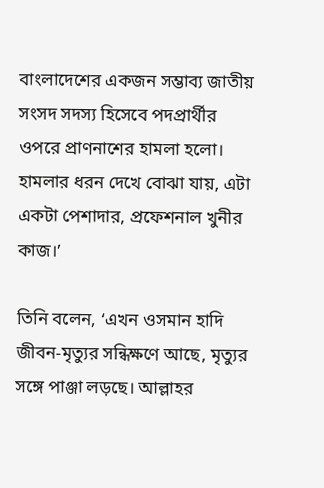বাংলাদেশের একজন সম্ভাব্য জাতীয় সংসদ সদস্য হিসেবে পদপ্রার্থীর ওপরে প্রাণনাশের হামলা হলো। হামলার ধরন দেখে বোঝা যায়, এটা একটা পেশাদার, প্রফেশনাল খুনীর কাজ।’

তিনি বলেন, ‘এখন ওসমান হাদি জীবন-মৃত্যুর সন্ধিক্ষণে আছে, মৃত্যুর সঙ্গে পাঞ্জা লড়ছে। আল্লাহর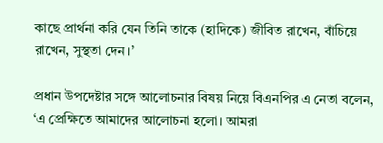কাছে প্রার্থনা করি যেন তিনি তাকে (হাদিকে) জীবিত রাখেন, বাঁচিয়ে রাখেন, সুস্থতা দেন।’

প্রধান উপদেষ্টার সঙ্গে আলোচনার বিষয় নিয়ে বিএনপির এ নেতা বলেন, ‘এ প্রেক্ষিতে আমাদের আলোচনা হলো। আমরা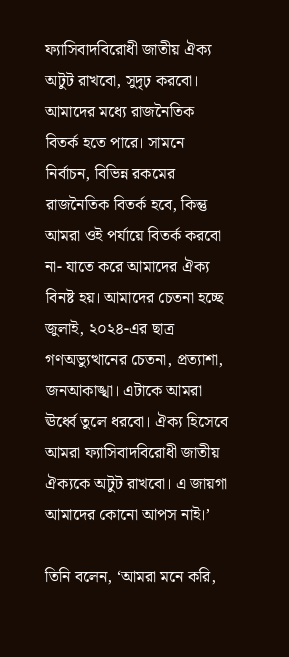ফ্যাসিবাদবিরোধী জাতীয় ঐক্য অটুট রাখবো, সুদৃঢ় করবো। আমাদের মধ্যে রাজনৈতিক বিতর্ক হতে পারে। সামনে নির্বাচন, বিভিন্ন রকমের রাজনৈতিক বিতর্ক হবে, কিন্তু আমরা ওই পর্যায়ে বিতর্ক করবো না- যাতে করে আমাদের ঐক্য বিনষ্ট হয়। আমাদের চেতনা হচ্ছে জুলাই, ২০২৪-এর ছাত্র গণঅভ্যুত্থানের চেতনা, প্রত্যাশা, জনআকাঙ্খা। এটাকে আমরা ঊর্ধ্বে তুলে ধরবো। ঐক্য হিসেবে আমরা ফ্যাসিবাদবিরোধী জাতীয় ঐক্যকে অটুট রাখবো। এ জায়গা আমাদের কোনো আপস নাই।’

তিনি বলেন, ‘আমরা মনে করি,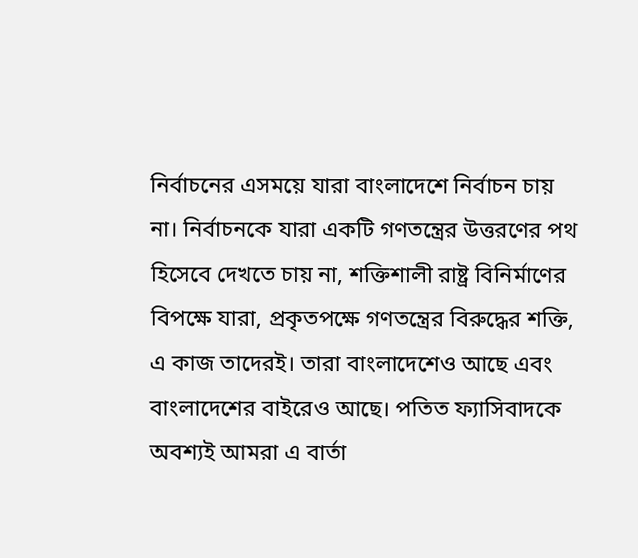নির্বাচনের এসময়ে যারা বাংলাদেশে নির্বাচন চায় না। নির্বাচনকে যারা একটি গণতন্ত্রের উত্তরণের পথ হিসেবে দেখতে চায় না, শক্তিশালী রাষ্ট্র বিনির্মাণের বিপক্ষে যারা, প্রকৃতপক্ষে গণতন্ত্রের বিরুদ্ধের শক্তি, এ কাজ তাদেরই। তারা বাংলাদেশেও আছে এবং বাংলাদেশের বাইরেও আছে। পতিত ফ্যাসিবাদকে অবশ্যই আমরা এ বার্তা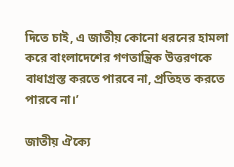দিতে চাই, এ জাতীয় কোনো ধরনের হামলা করে বাংলাদেশের গণতান্ত্রিক উত্তরণকে বাধাগ্রস্ত করতে পারবে না, প্রতিহত করতে পারবে না।’

জাতীয় ঐক্যে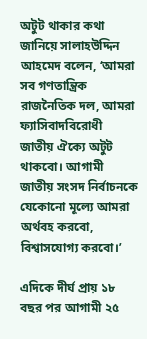অটুট থাকার কথা জানিয়ে সালাহউদ্দিন আহমেদ বলেন, ‘আমরা সব গণতান্ত্রিক রাজনৈতিক দল, আমরা ফ্যাসিবাদবিরোধী জাতীয় ঐক্যে অটুট থাকবো। আগামী জাতীয় সংসদ নির্বাচনকে যেকোনো মূল্যে আমরা অর্থবহ করবো, বিশ্বাসযোগ্য করবো।’

এদিকে দীর্ঘ প্রায় ১৮ বছর পর আগামী ২৫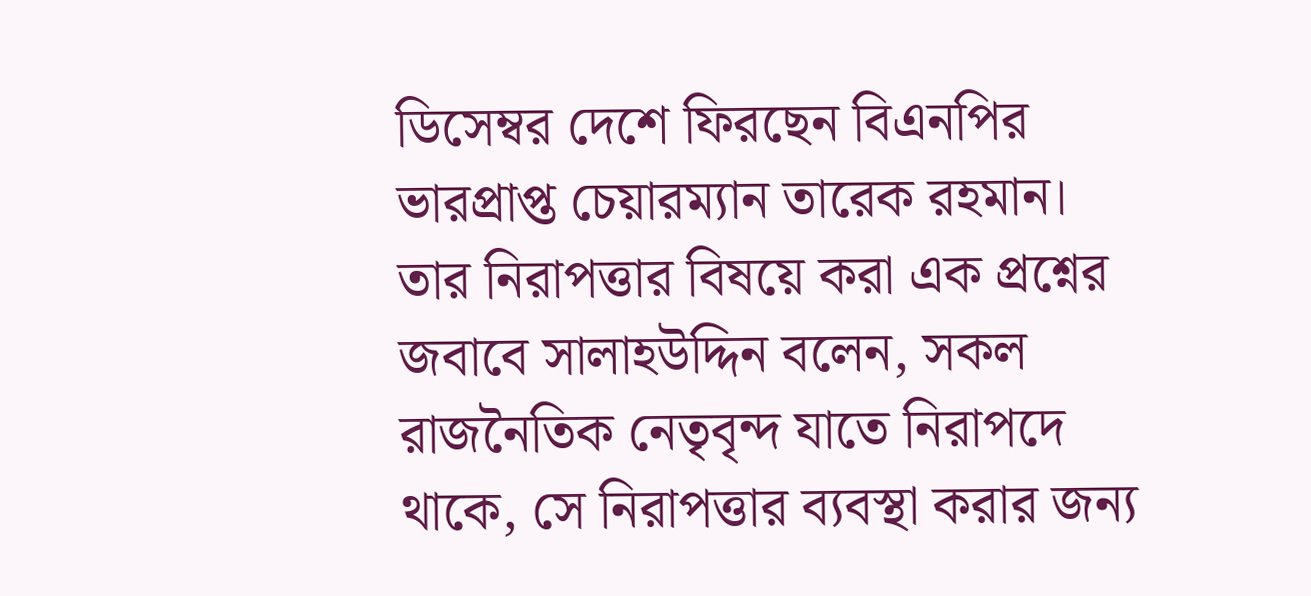ডিসেম্বর দেশে ফিরছেন বিএনপির ভারপ্রাপ্ত চেয়ারম্যান তারেক রহমান। তার নিরাপত্তার বিষয়ে করা এক প্রশ্নের জবাবে সালাহউদ্দিন বলেন, সকল রাজনৈতিক নেতৃবৃন্দ যাতে নিরাপদে থাকে, সে নিরাপত্তার ব্যবস্থা করার জন্য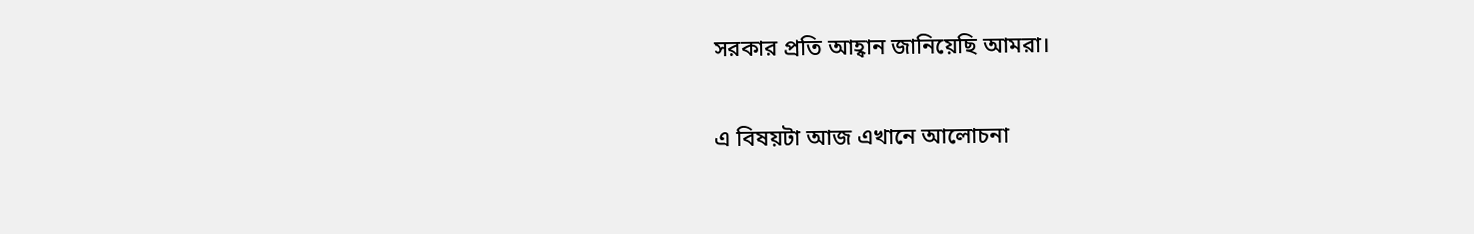সরকার প্রতি আহ্বান জানিয়েছি আমরা।

এ বিষয়টা আজ এখানে আলোচনা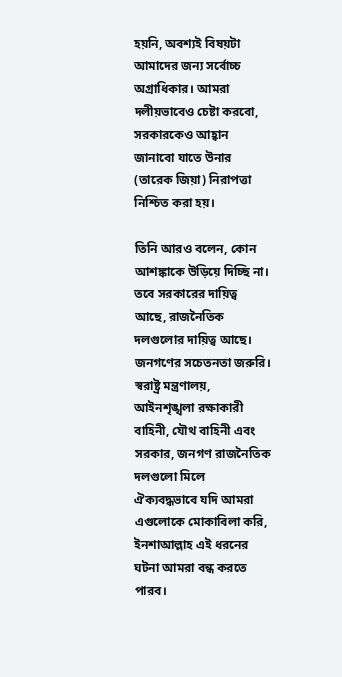হয়নি, অবশ্যই বিষয়টা আমাদের জন্য সর্বোচ্চ অগ্রাধিকার। আমরা দলীয়ভাবেও চেষ্টা করবো, সরকারকেও আহ্বান জানাবো যাতে উনার (তারেক জিয়া) নিরাপত্তা নিশ্চিত করা হয়।

তিনি আরও বলেন, কোন আশঙ্কাকে উড়িয়ে দিচ্ছি না। তবে সরকারের দায়িত্ব আছে, রাজনৈতিক দলগুলোর দায়িত্ব আছে। জনগণের সচেতনতা জরুরি। স্বরাষ্ট্র মন্ত্রণালয়, আইনশৃঙ্খলা রক্ষাকারী বাহিনী, যৌথ বাহিনী এবং সরকার, জনগণ রাজনৈতিক দলগুলো মিলে ঐক্যবদ্ধভাবে যদি আমরা এগুলোকে মোকাবিলা করি, ইনশাআল্লাহ এই ধরনের ঘটনা আমরা বন্ধ করতে পারব।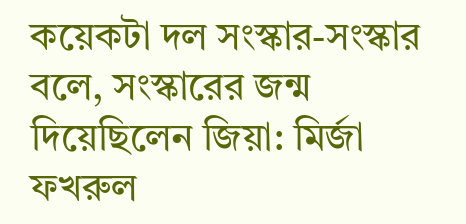কয়েকটা দল সংস্কার-সংস্কার বলে, সংস্কারের জন্ম দিয়েছিলেন জিয়া: মির্জা ফখরুল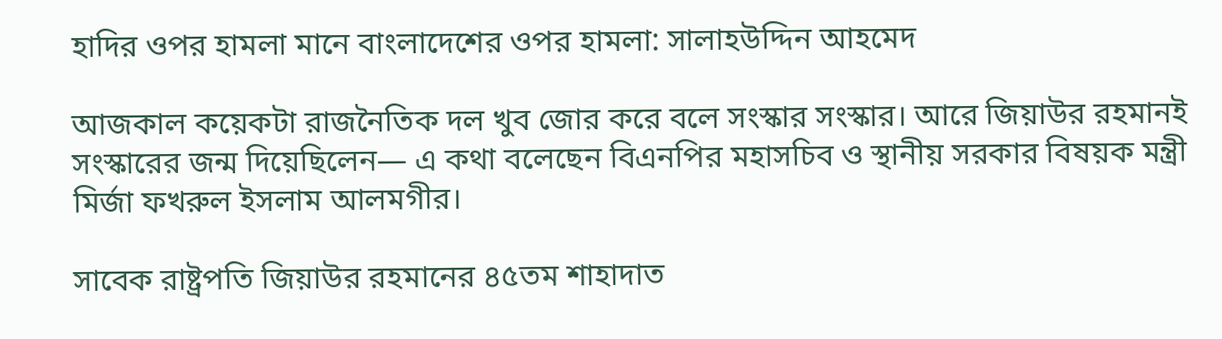হাদির ওপর হামলা মানে বাংলাদেশের ওপর হামলা: সালাহউদ্দিন আহমেদ

আজকাল কয়েকটা রাজনৈতিক দল খুব জোর করে বলে সংস্কার সংস্কার। আরে জিয়াউর রহমানই সংস্কারের জন্ম দিয়েছিলেন— এ কথা বলেছেন বিএনপির মহাসচিব ও স্থানীয় সরকার বিষয়ক মন্ত্রী মির্জা ফখরুল ইসলাম আলমগীর।

সাবেক রাষ্ট্রপতি জিয়াউর রহমানের ৪৫তম শাহাদাত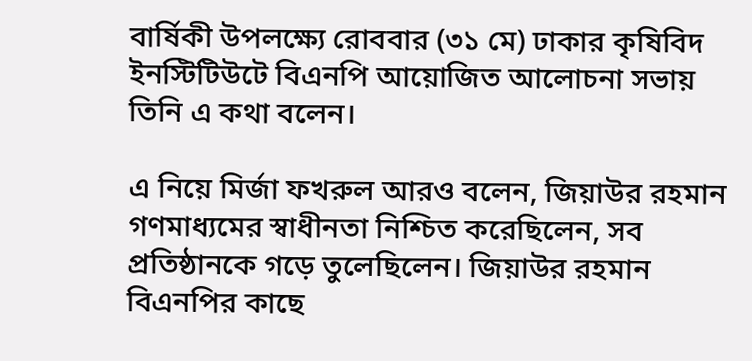বার্ষিকী উপলক্ষ্যে রোববার (৩১ মে) ঢাকার কৃষিবিদ ইনস্টিটিউটে বিএনপি আয়োজিত আলোচনা সভায় তিনি এ কথা বলেন।

এ নিয়ে মির্জা ফখরুল আরও বলেন, জিয়াউর রহমান গণমাধ্যমের স্বাধীনতা নিশ্চিত করেছিলেন, সব প্রতিষ্ঠানকে গড়ে তুলেছিলেন। জিয়াউর রহমান বিএনপির কাছে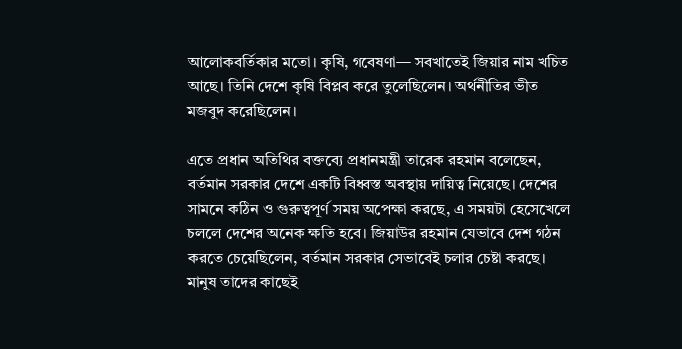আলোকবর্তিকার মতো। কৃষি, গবেষণা— সবখাতেই জিয়ার নাম খচিত আছে। তিনি দেশে কৃষি বিপ্লব করে তুলেছিলেন। অর্থনীতির ভীত মজবুদ করেছিলেন।

এতে প্রধান অতিথির বক্তব্যে প্রধানমন্ত্রী তারেক রহমান বলেছেন, বর্তমান সরকার দেশে একটি বিধ্বস্ত অবস্থায় দায়িত্ব নিয়েছে। দেশের সামনে কঠিন ও গুরুত্বপূর্ণ সময় অপেক্ষা করছে, এ সময়টা হেসেখেলে চললে দেশের অনেক ক্ষতি হবে। জিয়াউর রহমান যেভাবে দেশ গঠন করতে চেয়েছিলেন, বর্তমান সরকার সেভাবেই চলার চেষ্টা করছে। মানুষ তাদের কাছেই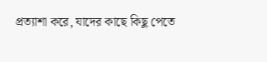প্রত্যাশা করে, যাদের কাছে কিছু পেতে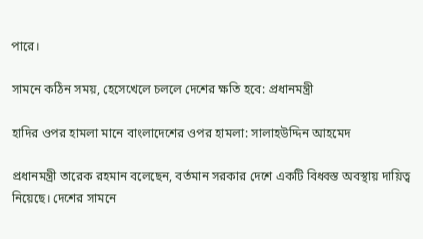পারে।

সামনে কঠিন সময়, হেসেখেলে চললে দেশের ক্ষতি হবে: প্রধানমন্ত্রী

হাদির ওপর হামলা মানে বাংলাদেশের ওপর হামলা: সালাহউদ্দিন আহমেদ

প্রধানমন্ত্রী তারেক রহমান বলেছেন, বর্তমান সরকার দেশে একটি বিধ্বস্ত অবস্থায় দায়িত্ব নিয়েছে। দেশের সামনে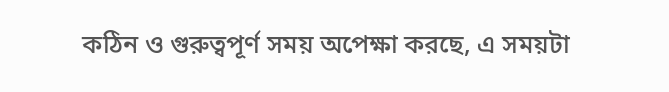কঠিন ও গুরুত্বপূর্ণ সময় অপেক্ষা করছে, এ সময়টা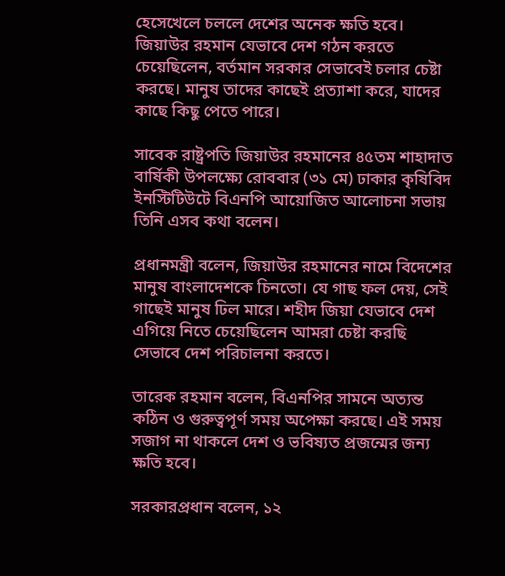হেসেখেলে চললে দেশের অনেক ক্ষতি হবে। জিয়াউর রহমান যেভাবে দেশ গঠন করতে চেয়েছিলেন, বর্তমান সরকার সেভাবেই চলার চেষ্টা করছে। মানুষ তাদের কাছেই প্রত্যাশা করে, যাদের কাছে কিছু পেতে পারে।

সাবেক রাষ্ট্রপতি জিয়াউর রহমানের ৪৫তম শাহাদাত বার্ষিকী উপলক্ষ্যে রোববার (৩১ মে) ঢাকার কৃষিবিদ ইনস্টিটিউটে বিএনপি আয়োজিত আলোচনা সভায় তিনি এসব কথা বলেন।

প্রধানমন্ত্রী বলেন, জিয়াউর রহমানের নামে বিদেশের মানুষ বাংলাদেশকে চিনতো। যে গাছ ফল দেয়, সেই গাছেই মানুষ ঢিল মারে। শহীদ জিয়া যেভাবে দেশ এগিয়ে নিতে চেয়েছিলেন আমরা চেষ্টা করছি সেভাবে দেশ পরিচালনা করতে।

তারেক রহমান বলেন, বিএনপির সামনে অত্যন্ত কঠিন ও গুরুত্বপূর্ণ সময় অপেক্ষা করছে। এই সময় সজাগ না থাকলে দেশ ও ভবিষ্যত প্রজন্মের জন্য ক্ষতি হবে।

সরকারপ্রধান বলেন, ১২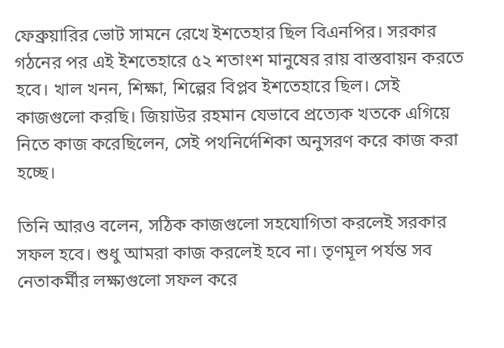ফেব্রুয়ারির ভোট সামনে রেখে ইশতেহার ছিল বিএনপির। সরকার গঠনের পর এই ইশতেহারে ৫২ শতাংশ মানুষের রায় বাস্তবায়ন করতে হবে। খাল খনন, শিক্ষা, শিল্পের বিপ্লব ইশতেহারে ছিল। সেই কাজগুলো করছি। জিয়াউর রহমান যেভাবে প্রত্যেক খতকে এগিয়ে নিতে কাজ করেছিলেন, সেই পথনির্দেশিকা অনুসরণ করে কাজ করা হচ্ছে।

তিনি আরও বলেন, সঠিক কাজগুলো সহযোগিতা করলেই সরকার সফল হবে। শুধু আমরা কাজ করলেই হবে না। তৃণমূল পর্যন্ত সব নেতাকর্মীর লক্ষ্যগুলো সফল করে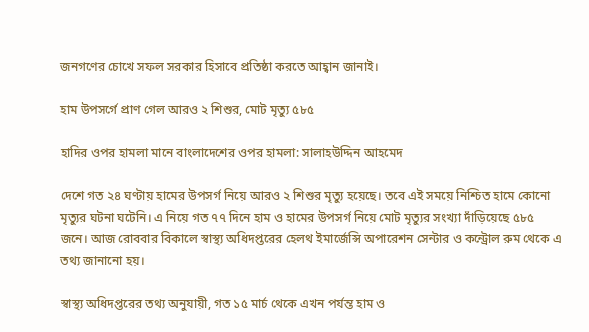জনগণের চোখে সফল সরকার হিসাবে প্রতিষ্ঠা করতে আহ্বান জানাই।

হাম উপসর্গে প্রাণ গেল আরও ২ শিশুর, মোট মৃত্যু ৫৮৫

হাদির ওপর হামলা মানে বাংলাদেশের ওপর হামলা: সালাহউদ্দিন আহমেদ

দেশে গত ২৪ ঘণ্টায় হামের উপসর্গ নিয়ে আরও ২ শিশুর মৃত্যু হয়েছে। তবে এই সময়ে নিশ্চিত হামে কোনো মৃত্যুর ঘটনা ঘটেনি। এ নিয়ে গত ৭৭ দিনে হাম ও হামের উপসর্গ নিয়ে মোট মৃত্যুর সংখ্যা দাঁড়িয়েছে ৫৮৫ জনে। আজ রোববার বিকালে স্বাস্থ্য অধিদপ্তরের হেলথ ইমার্জেন্সি অপারেশন সেন্টার ও কন্ট্রোল রুম থেকে এ তথ্য জানানো হয়।

স্বাস্থ্য অধিদপ্তরের তথ্য অনুযায়ী, গত ১৫ মার্চ থেকে এখন পর্যন্ত হাম ও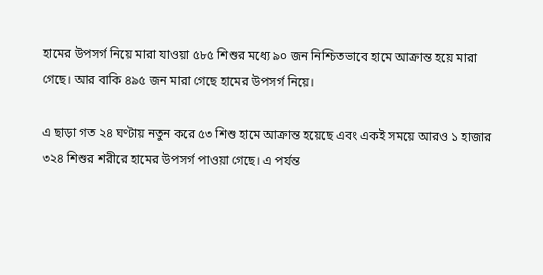হামের উপসর্গ নিয়ে মারা যাওয়া ৫৮৫ শিশুর মধ্যে ৯০ জন নিশ্চিতভাবে হামে আক্রান্ত হয়ে মারা গেছে। আর বাকি ৪৯৫ জন মারা গেছে হামের উপসর্গ নিয়ে।

এ ছাড়া গত ২৪ ঘণ্টায় নতুন করে ৫৩ শিশু হামে আক্রান্ত হয়েছে এবং একই সময়ে আরও ১ হাজার ৩২৪ শিশুর শরীরে হামের উপসর্গ পাওয়া গেছে। এ পর্যন্ত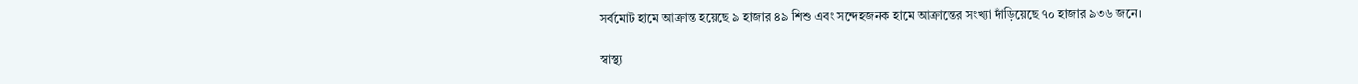সর্বমোট হামে আক্রান্ত হয়েছে ৯ হাজার ৪৯ শিশু এবং সন্দেহজনক হামে আক্রান্তের সংখ্যা দাঁড়িয়েছে ৭০ হাজার ৯৩৬ জনে।

স্বাস্থ্য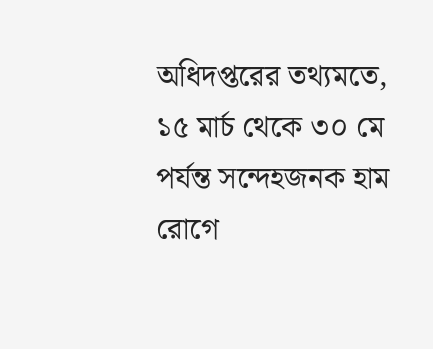অধিদপ্তরের তথ্যমতে, ১৫ মার্চ থেকে ৩০ মে পর্যন্ত সন্দেহজনক হাম রোগে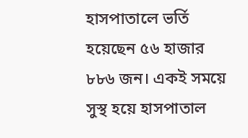হাসপাতালে ভর্তি হয়েছেন ৫৬ হাজার ৮৮৬ জন। একই সময়ে সুস্থ হয়ে হাসপাতাল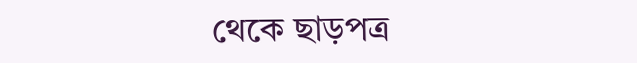থেকে ছাড়পত্র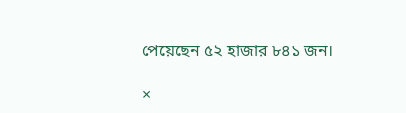পেয়েছেন ৫২ হাজার ৮৪১ জন।

×